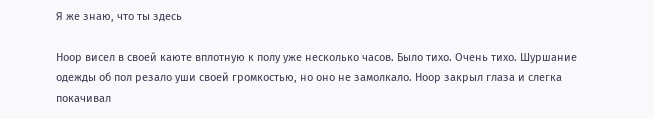Я же знаю, что ты здесь

Ноор висел в своей каюте вплотную к полу уже несколько часов. Было тихо. Очень тихо. Шуршание одежды об пол резало уши своей громкостью, но оно не замолкало. Ноор закрыл глаза и слегка покачивал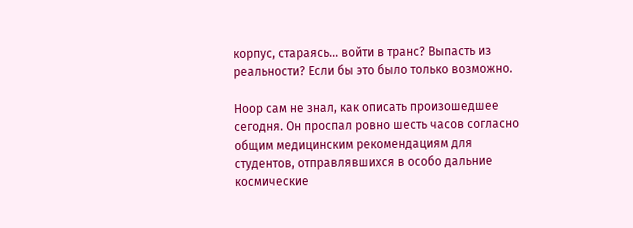корпус, стараясь... войти в транс? Выпасть из реальности? Если бы это было только возможно.

Ноор сам не знал, как описать произошедшее сегодня. Он проспал ровно шесть часов согласно общим медицинским рекомендациям для студентов, отправлявшихся в особо дальние космические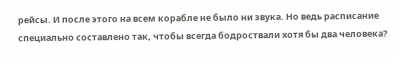рейсы. И после этого на всем корабле не было ни звука. Но ведь расписание специально составлено так, чтобы всегда бодроствали хотя бы два человека?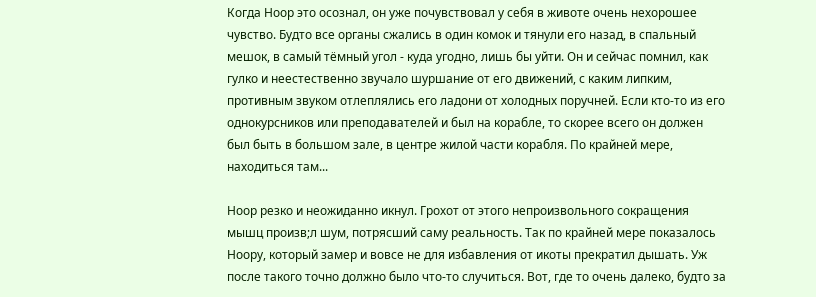Когда Ноор это осознал, он уже почувствовал у себя в животе очень нехорошее чувство. Будто все органы сжались в один комок и тянули его назад, в спальный мешок, в самый тёмный угол - куда угодно, лишь бы уйти. Он и сейчас помнил, как гулко и неестественно звучало шуршание от его движений, с каким липким, противным звуком отлеплялись его ладони от холодных поручней. Если кто-то из его однокурсников или преподавателей и был на корабле, то скорее всего он должен был быть в большом зале, в центре жилой части корабля. По крайней мере, находиться там...

Ноор резко и неожиданно икнул. Грохот от этого непроизвольного сокращения мышц произв;л шум, потрясший саму реальность. Так по крайней мере показалось Ноору, который замер и вовсе не для избавления от икоты прекратил дышать. Уж после такого точно должно было что-то случиться. Вот, где то очень далеко, будто за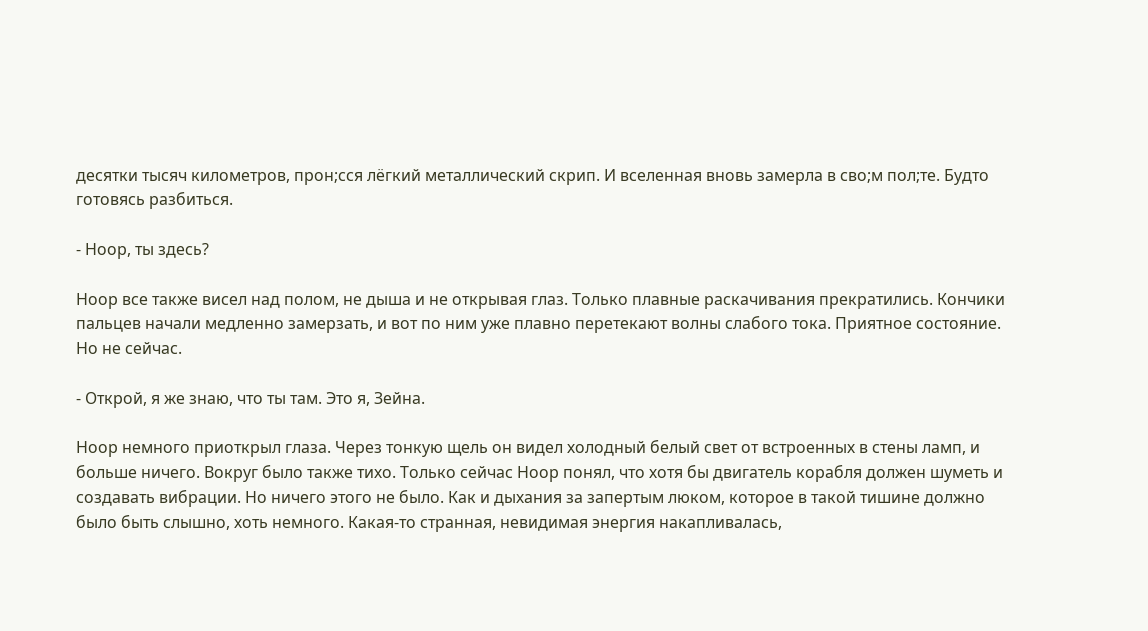десятки тысяч километров, прон;сся лёгкий металлический скрип. И вселенная вновь замерла в сво;м пол;те. Будто готовясь разбиться.

- Ноор, ты здесь?

Ноор все также висел над полом, не дыша и не открывая глаз. Только плавные раскачивания прекратились. Кончики пальцев начали медленно замерзать, и вот по ним уже плавно перетекают волны слабого тока. Приятное состояние. Но не сейчас.

- Открой, я же знаю, что ты там. Это я, Зейна.

Ноор немного приоткрыл глаза. Через тонкую щель он видел холодный белый свет от встроенных в стены ламп, и больше ничего. Вокруг было также тихо. Только сейчас Ноор понял, что хотя бы двигатель корабля должен шуметь и создавать вибрации. Но ничего этого не было. Как и дыхания за запертым люком, которое в такой тишине должно было быть слышно, хоть немного. Какая-то странная, невидимая энергия накапливалась,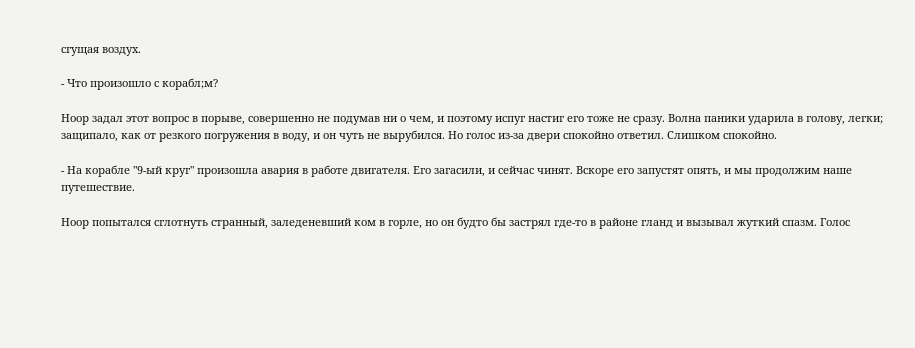сгущая воздух.

- Что произошло с корабл;м?

Ноор задал этот вопрос в порыве, совершенно не подумав ни о чем, и поэтому испуг настиг его тоже не сразу. Волна паники ударила в голову, легки; защипало, как от резкого погружения в воду, и он чуть не вырубился. Но голос из-за двери спокойно ответил. Слишком спокойно.

- На корабле "9-ый круг" произошла авария в работе двигателя. Его загасили, и сейчас чинят. Вскоре его запустят опять, и мы продолжим наше путешествие.

Ноор попытался сглотнуть странный, заледеневший ком в горле, но он будто бы застрял где-то в районе гланд и вызывал жуткий спазм. Голос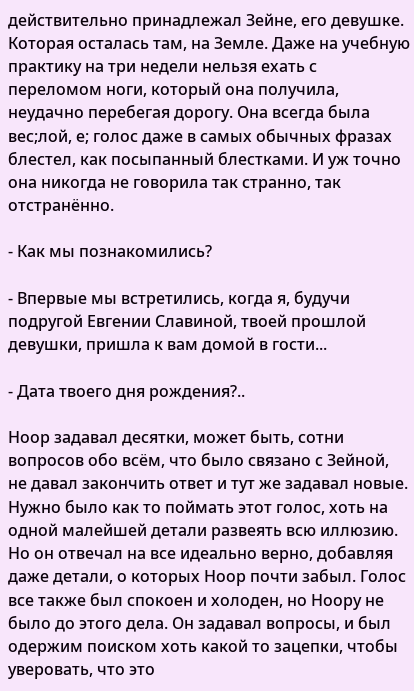действительно принадлежал Зейне, его девушке. Которая осталась там, на Земле. Даже на учебную практику на три недели нельзя ехать с переломом ноги, который она получила, неудачно перебегая дорогу. Она всегда была вес;лой, е; голос даже в самых обычных фразах блестел, как посыпанный блестками. И уж точно она никогда не говорила так странно, так отстранённо.

- Как мы познакомились?

- Впервые мы встретились, когда я, будучи подругой Евгении Славиной, твоей прошлой девушки, пришла к вам домой в гости...

- Дата твоего дня рождения?..

Ноор задавал десятки, может быть, сотни вопросов обо всём, что было связано с Зейной, не давал закончить ответ и тут же задавал новые. Нужно было как то поймать этот голос, хоть на одной малейшей детали развеять всю иллюзию. Но он отвечал на все идеально верно, добавляя даже детали, о которых Ноор почти забыл. Голос все также был спокоен и холоден, но Ноору не было до этого дела. Он задавал вопросы, и был одержим поиском хоть какой то зацепки, чтобы уверовать, что это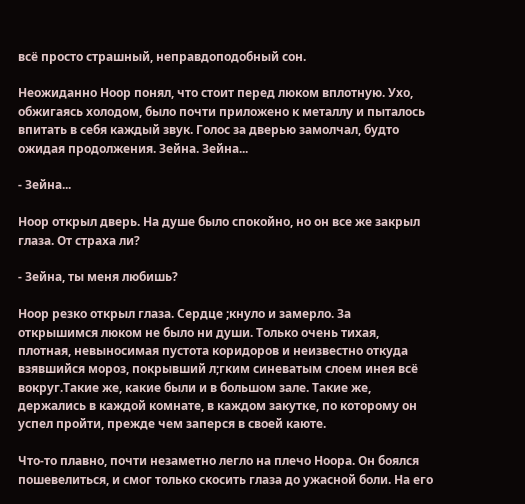всё просто страшный, неправдоподобный сон.

Неожиданно Ноор понял, что стоит перед люком вплотную. Ухо, обжигаясь холодом, было почти приложено к металлу и пыталось впитать в себя каждый звук. Голос за дверью замолчал, будто ожидая продолжения. Зейна. Зейна...

- Зейна...

Ноор открыл дверь. На душе было спокойно, но он все же закрыл глаза. От страха ли?

- Зейна, ты меня любишь?

Ноор резко открыл глаза. Сердце ;кнуло и замерло. За открышимся люком не было ни души. Только очень тихая, плотная, невыносимая пустота коридоров и неизвестно откуда взявшийся мороз, покрывший л;гким синеватым слоем инея всё вокруг.Такие же, какие были и в большом зале. Такие же, держались в каждой комнате, в каждом закутке, по которому он успел пройти, прежде чем заперся в своей каюте.

Что-то плавно, почти незаметно легло на плечо Ноора. Он боялся пошевелиться, и смог только скосить глаза до ужасной боли. На его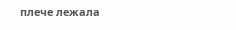плече лежала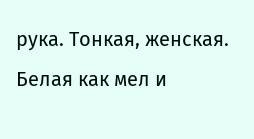рука. Тонкая, женская. Белая как мел и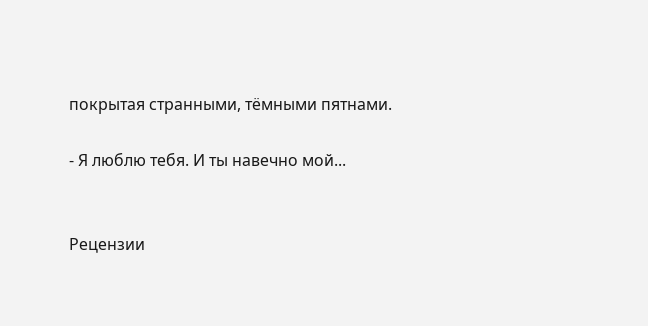покрытая странными, тёмными пятнами.

- Я люблю тебя. И ты навечно мой...


Рецензии